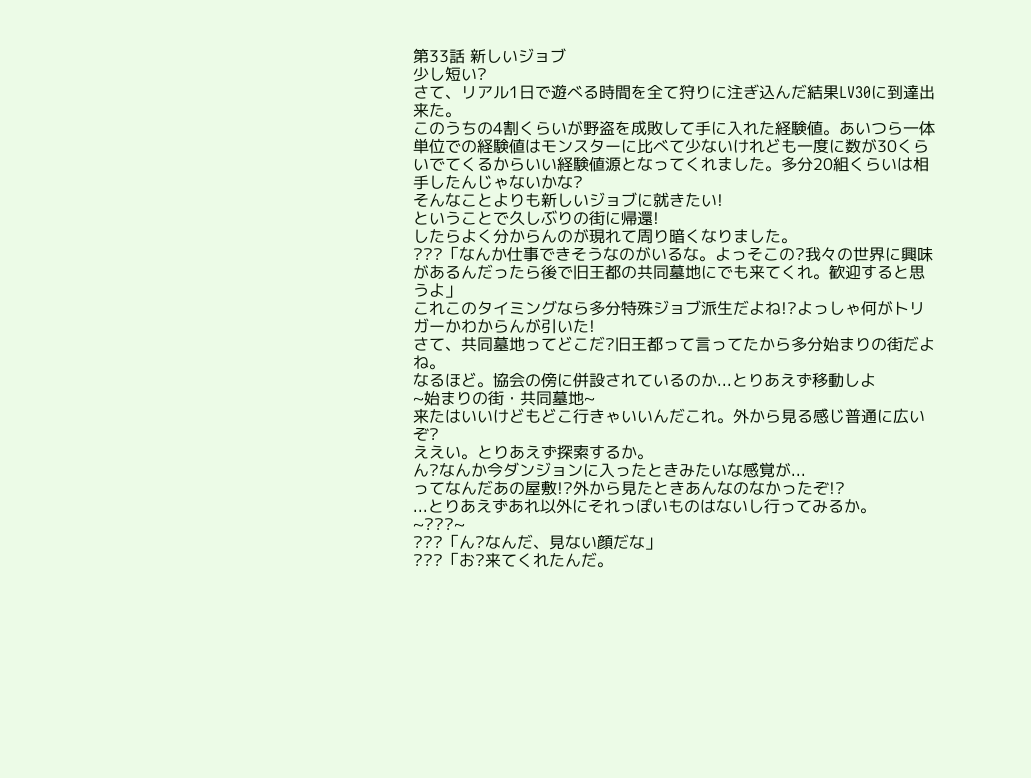第33話 新しいジョブ
少し短い?
さて、リアル1日で遊べる時間を全て狩りに注ぎ込んだ結果LV30に到達出来た。
このうちの4割くらいが野盗を成敗して手に入れた経験値。あいつら一体単位での経験値はモンスターに比べて少ないけれども一度に数が30くらいでてくるからいい経験値源となってくれました。多分20組くらいは相手したんじゃないかな?
そんなことよりも新しいジョブに就きたい!
ということで久しぶりの街に帰還!
したらよく分からんのが現れて周り暗くなりました。
???「なんか仕事できそうなのがいるな。よっそこの?我々の世界に興味があるんだったら後で旧王都の共同墓地にでも来てくれ。歓迎すると思うよ」
これこのタイミングなら多分特殊ジョブ派生だよね!?よっしゃ何がトリガーかわからんが引いた!
さて、共同墓地ってどこだ?旧王都って言ってたから多分始まりの街だよね。
なるほど。協会の傍に併設されているのか...とりあえず移動しよ
~始まりの街・共同墓地~
来たはいいけどもどこ行きゃいいんだこれ。外から見る感じ普通に広いぞ?
ええい。とりあえず探索するか。
ん?なんか今ダンジョンに入ったときみたいな感覚が...
ってなんだあの屋敷!?外から見たときあんなのなかったぞ!?
...とりあえずあれ以外にそれっぽいものはないし行ってみるか。
~???~
???「ん?なんだ、見ない顔だな」
???「お?来てくれたんだ。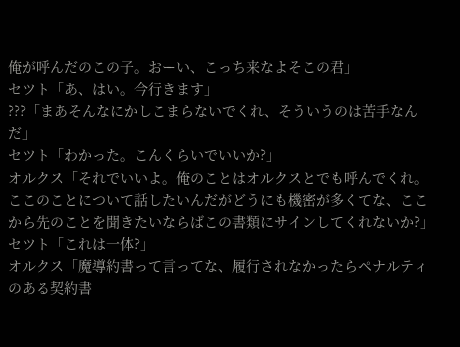俺が呼んだのこの子。おーい、こっち来なよそこの君」
セツト「あ、はい。今行きます」
???「まあそんなにかしこまらないでくれ、そういうのは苦手なんだ」
セツト「わかった。こんくらいでいいか?」
オルクス「それでいいよ。俺のことはオルクスとでも呼んでくれ。ここのことについて話したいんだがどうにも機密が多くてな、ここから先のことを聞きたいならばこの書類にサインしてくれないか?」
セツト「これは一体?」
オルクス「魔導約書って言ってな、履行されなかったらペナルティのある契約書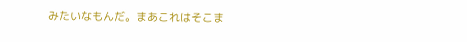みたいなもんだ。まあこれはそこま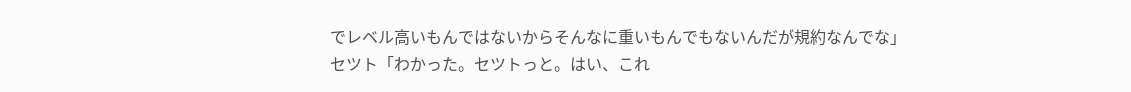でレベル高いもんではないからそんなに重いもんでもないんだが規約なんでな」
セツト「わかった。セツトっと。はい、これ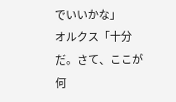でいいかな」
オルクス「十分だ。さて、ここが何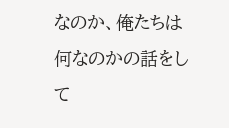なのか、俺たちは何なのかの話をして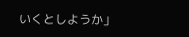いくとしようか」